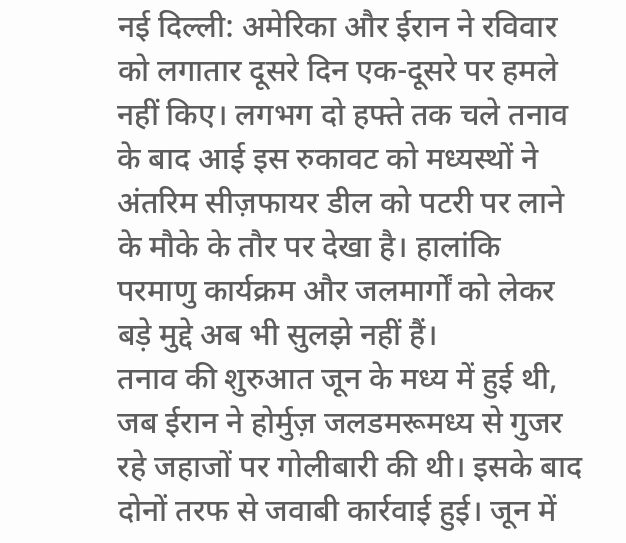नई दिल्ली: अमेरिका और ईरान ने रविवार को लगातार दूसरे दिन एक-दूसरे पर हमले नहीं किए। लगभग दो हफ्ते तक चले तनाव के बाद आई इस रुकावट को मध्यस्थों ने अंतरिम सीज़फायर डील को पटरी पर लाने के मौके के तौर पर देखा है। हालांकि परमाणु कार्यक्रम और जलमार्गों को लेकर बड़े मुद्दे अब भी सुलझे नहीं हैं।
तनाव की शुरुआत जून के मध्य में हुई थी, जब ईरान ने होर्मुज़ जलडमरूमध्य से गुजर रहे जहाजों पर गोलीबारी की थी। इसके बाद दोनों तरफ से जवाबी कार्रवाई हुई। जून में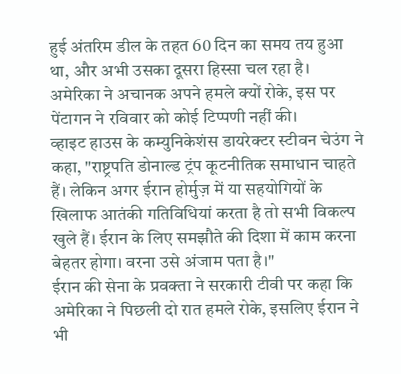हुई अंतरिम डील के तहत 60 दिन का समय तय हुआ था, और अभी उसका दूसरा हिस्सा चल रहा है। अमेरिका ने अचानक अपने हमले क्यों रोके, इस पर पेंटागन ने रविवार को कोई टिप्पणी नहीं की।
व्हाइट हाउस के कम्युनिकेशंस डायरेक्टर स्टीवन चेउंग ने कहा, "राष्ट्रपति डोनाल्ड ट्रंप कूटनीतिक समाधान चाहते हैं। लेकिन अगर ईरान होर्मुज़ में या सहयोगियों के खिलाफ आतंकी गतिविधियां करता है तो सभी विकल्प खुले हैं। ईरान के लिए समझौते की दिशा में काम करना बेहतर होगा। वरना उसे अंजाम पता है।"
ईरान की सेना के प्रवक्ता ने सरकारी टीवी पर कहा कि अमेरिका ने पिछली दो रात हमले रोके, इसलिए ईरान ने भी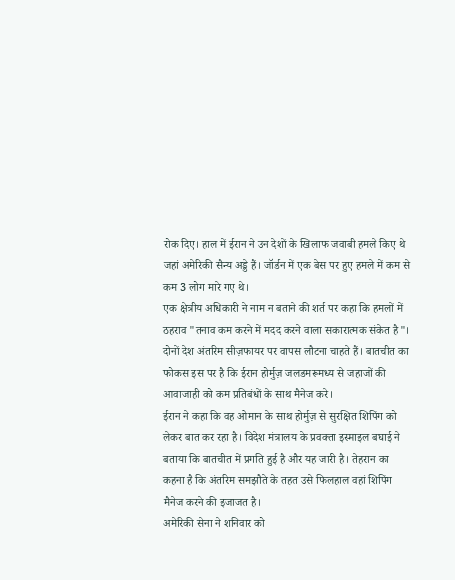रोक दिए। हाल में ईरान ने उन देशों के खिलाफ जवाबी हमले किए थे जहां अमेरिकी सैन्य अड्डे हैं। जॉर्डन में एक बेस पर हुए हमले में कम से कम 3 लोग मारे गए थे।
एक क्षेत्रीय अधिकारी ने नाम न बताने की शर्त पर कहा कि हमलों में ठहराव "तनाव कम करने में मदद करने वाला सकारात्मक संकेत है"। दोनों देश अंतरिम सीज़फायर पर वापस लौटना चाहते हैं। बातचीत का फोकस इस पर है कि ईरान होर्मुज़ जलडमरूमध्य से जहाजों की आवाजाही को कम प्रतिबंधों के साथ मैनेज करे।
ईरान ने कहा कि वह ओमान के साथ होर्मुज़ से सुरक्षित शिपिंग को लेकर बात कर रहा है। विदेश मंत्रालय के प्रवक्ता इस्माइल बघाई ने बताया कि बातचीत में प्रगति हुई है और यह जारी है। तेहरान का कहना है कि अंतरिम समझौते के तहत उसे फिलहाल वहां शिपिंग मैनेज करने की इजाजत है।
अमेरिकी सेना ने शनिवार को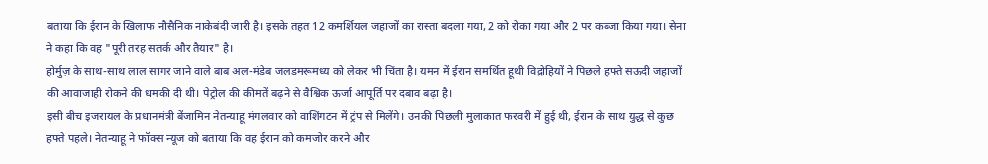बताया कि ईरान के खिलाफ नौसैनिक नाकेबंदी जारी है। इसके तहत 12 कमर्शियल जहाजों का रास्ता बदला गया, 2 को रोका गया और 2 पर कब्जा किया गया। सेना ने कहा कि वह "पूरी तरह सतर्क और तैयार" है।
होर्मुज़ के साथ-साथ लाल सागर जाने वाले बाब अल-मंडेब जलडमरूमध्य को लेकर भी चिंता है। यमन में ईरान समर्थित हूथी विद्रोहियों ने पिछले हफ्ते सऊदी जहाजों की आवाजाही रोकने की धमकी दी थी। पेट्रोल की कीमतें बढ़ने से वैश्विक ऊर्जा आपूर्ति पर दबाव बढ़ा है।
इसी बीच इजरायल के प्रधानमंत्री बेंजामिन नेतन्याहू मंगलवार को वाशिंगटन में ट्रंप से मिलेंगे। उनकी पिछली मुलाकात फरवरी में हुई थी, ईरान के साथ युद्ध से कुछ हफ्ते पहले। नेतन्याहू ने फॉक्स न्यूज को बताया कि वह ईरान को कमजोर करने और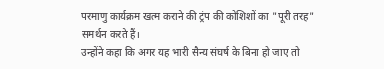परमाणु कार्यक्रम खत्म कराने की ट्रंप की कोशिशों का "पूरी तरह" समर्थन करते हैं।
उन्होंने कहा कि अगर यह भारी सैन्य संघर्ष के बिना हो जाए तो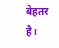बेहतर है।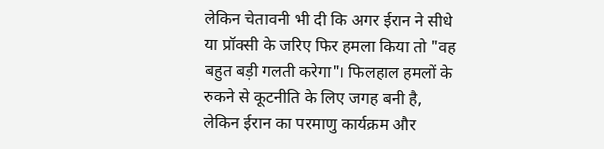लेकिन चेतावनी भी दी कि अगर ईरान ने सीधे या प्रॉक्सी के जरिए फिर हमला किया तो "वह बहुत बड़ी गलती करेगा"। फिलहाल हमलों के रुकने से कूटनीति के लिए जगह बनी है, लेकिन ईरान का परमाणु कार्यक्रम और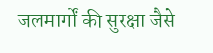जलमार्गों की सुरक्षा जैसे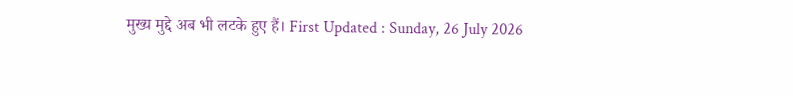मुख्य मुद्दे अब भी लटके हुए हैं। First Updated : Sunday, 26 July 2026